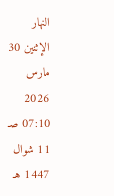النهار
الإثنين 30 مارس 2026 07:10 صـ 11 شوال 1447 هـ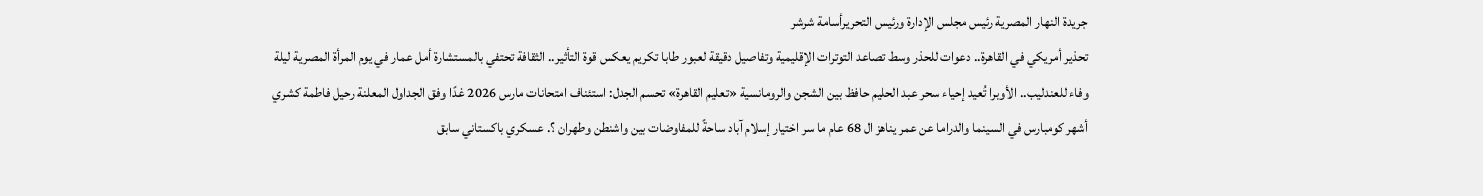جريدة النهار المصرية رئيس مجلس الإدارة ورئيس التحريرأسامة شرشر
تحذير أمريكي في القاهرة.. دعوات للحذر وسط تصاعد التوترات الإقليمية وتفاصيل دقيقة لعبور طابا تكريم يعكس قوة التأثير.. الثقافة تحتفي بالمستشارة أمل عمار في يوم المرأة المصرية ليلة وفاء للعندليب.. الأوبرا تُعيد إحياء سحر عبد الحليم حافظ بين الشجن والرومانسية «تعليم القاهرة» تحسم الجدل: استئناف امتحانات مارس 2026 غدًا وفق الجداول المعلنة رحيل فاطمة كشري أشهر كومبارس في السينما والدراما عن عمر يناهز ال 68 عام ما سر اختيار إسلام آباد ساحةً للمفاوضات بين واشنطن وطهران ؟. عسكري باكستاني سابق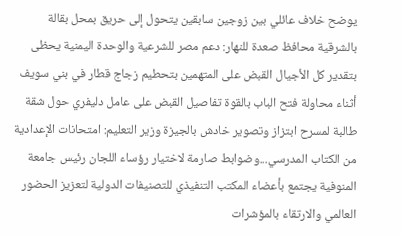يوضح خلاف عائلي بين زوجين سابقين يتحول إلى حريق بمحل بقالة بالشرقية محافظ صعدة للنهار: دعم مصر للشرعية والوحدة اليمنية يحظى بتقدير كل الأجيال القبض على المتهمين بتحطيم زجاج قطار في بني سويف أثناء محاولة فتح الباب بالقوة تفاصيل القبض على عامل دليفري حول شقة طالبة لمسرح ابتزاز وتصوير خادش بالجيزة وزير التعليم: امتحانات الإعدادية من الكتاب المدرسي...وضوابط صارمة لاختيار رؤساء اللجان رئيس جامعة المنوفية يجتمع بأعضاء المكتب التنفيذي للتصنيفات الدولية لتعزيز الحضور العالمي والارتقاء بالمؤشرات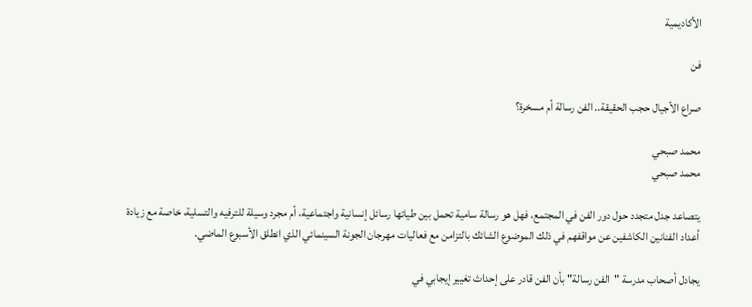الأكاديمية

فن

صراع الأجيال حجب الحقيقة.. الفن رسالة أم مسخرة؟

محمد صبحي
محمد صبحي

يتصاعد جدل متجدد حول دور الفن في المجتمع، فهل هو رسالة سامية تحمل بين طياتها رسائل إنسانية واجتماعية، أم مجرد وسيلة للترفيه والتسلية، خاصة مع زيادة أعداد الفنانين الكاشفين عن مواقفهم في ذلك الموضوع الشائك بالتزامن مع فعاليات مهرجان الجونة السينمائي الذي انطلق الأسبوع الماضي.

يجادل أصحاب مدرسة "الفن رسالة" بأن الفن قادر على إحداث تغيير إيجابي في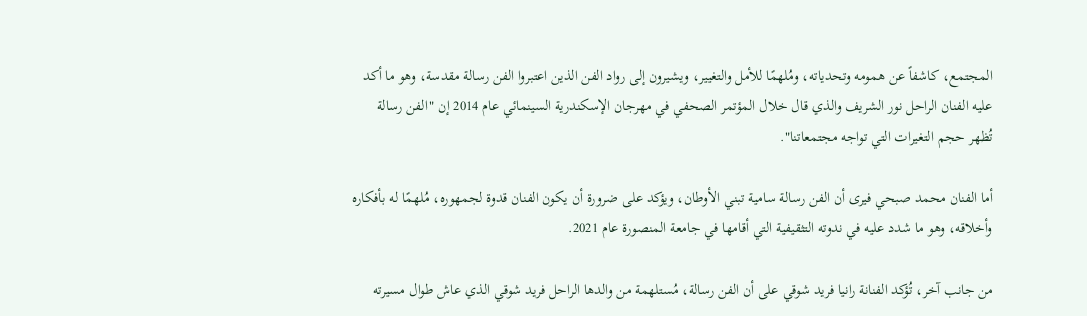المجتمع، كاشفاً عن همومه وتحدياته، ومُلهمًا للأمل والتغيير، ويشيرون إلى رواد الفن الذين اعتبروا الفن رسالة مقدسة، وهو ما أكد عليه الفنان الراحل نور الشريف والذي قال خلال المؤتمر الصحفي في مهرجان الإسكندرية السينمائي عام 2014 إن "الفن رسالة تُظهر حجم التغيرات التي تواجه مجتمعاتنا".

أما الفنان محمد صبحي فيرى أن الفن رسالة سامية تبني الأوطان، ويؤكد على ضرورة أن يكون الفنان قدوة لجمهوره، مُلهمًا له بأفكاره وأخلاقه، وهو ما شدد عليه في ندوته التثقيفية التي أقامها في جامعة المنصورة عام 2021.

من جانب آخر، تُؤكد الفنانة رانيا فريد شوقي على أن الفن رسالة، مُستلهمة من والدها الراحل فريد شوقي الذي عاش طوال مسيرته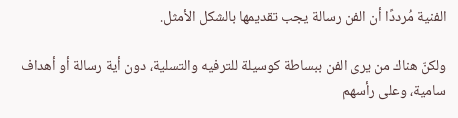الفنية مُرددًا أن الفن رسالة يجب تقديمها بالشكل الأمثل.

ولكنّ هناك من يرى الفن ببساطة كوسيلة للترفيه والتسلية، دون أية رسالة أو أهداف سامية، وعلى رأسهم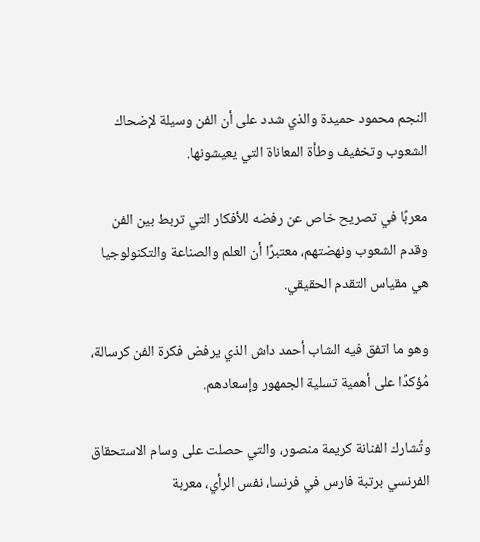النجم محمود حميدة والذي شدد على أن الفن وسيلة لإضحاك الشعوب وتخفيف وطأة المعاناة التي يعيشونها.

معربًا في تصريح خاص عن رفضه للأفكار التي تربط بين الفن وقدم الشعوب ونهضتهم، معتبرًا أن العلم والصناعة والتكنولوجيا هي مقياس التقدم الحقيقي.

وهو ما اتفق فيه الشاب أحمد داش الذي يرفض فكرة الفن كرسالة، مُؤكدًا على أهمية تسلية الجمهور وإسعادهم.

وتُشارك الفنانة كريمة منصور، والتي حصلت على وسام الاستحقاق الفرنسي برتبة فارس في فرنسا، نفس الرأي، معربة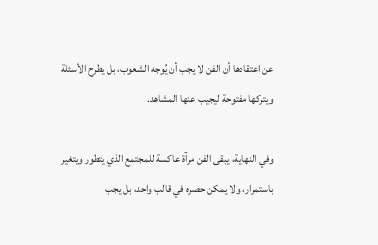عن اعتقادها أن الفن لا يجب أن يُوجه الشعوب، بل يطرح الأسئلة ويتركها مفتوحة ليجيب عنها المشاهد.

وفي النهاية، يبقى الفن مرآة عاكسة للمجتمع الذي يتطور ويتغير باستمرار، ولا يمكن حصره في قالب واحد، بل يجب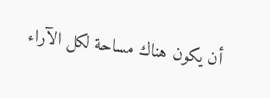أن يكون هناك مساحة لكل الآراء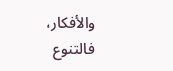والأفكار، فالتنوع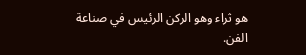هو ثراء وهو الركن الرئيس في صناعة الفن.